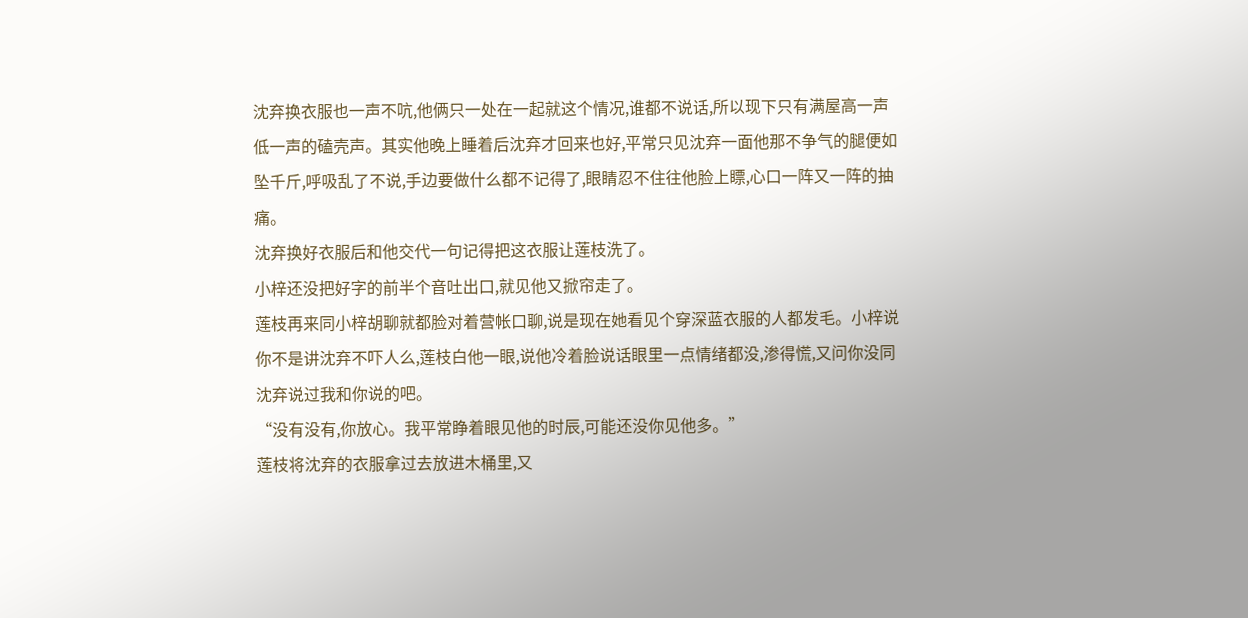沈弃换衣服也一声不吭,他俩只一处在一起就这个情况,谁都不说话,所以现下只有满屋高一声低一声的磕壳声。其实他晚上睡着后沈弃才回来也好,平常只见沈弃一面他那不争气的腿便如坠千斤,呼吸乱了不说,手边要做什么都不记得了,眼睛忍不住往他脸上瞟,心口一阵又一阵的抽痛。
沈弃换好衣服后和他交代一句记得把这衣服让莲枝洗了。
小梓还没把好字的前半个音吐出口,就见他又掀帘走了。
莲枝再来同小梓胡聊就都脸对着营帐口聊,说是现在她看见个穿深蓝衣服的人都发毛。小梓说你不是讲沈弃不吓人么,莲枝白他一眼,说他冷着脸说话眼里一点情绪都没,渗得慌,又问你没同沈弃说过我和你说的吧。
“没有没有,你放心。我平常睁着眼见他的时辰,可能还没你见他多。”
莲枝将沈弃的衣服拿过去放进木桶里,又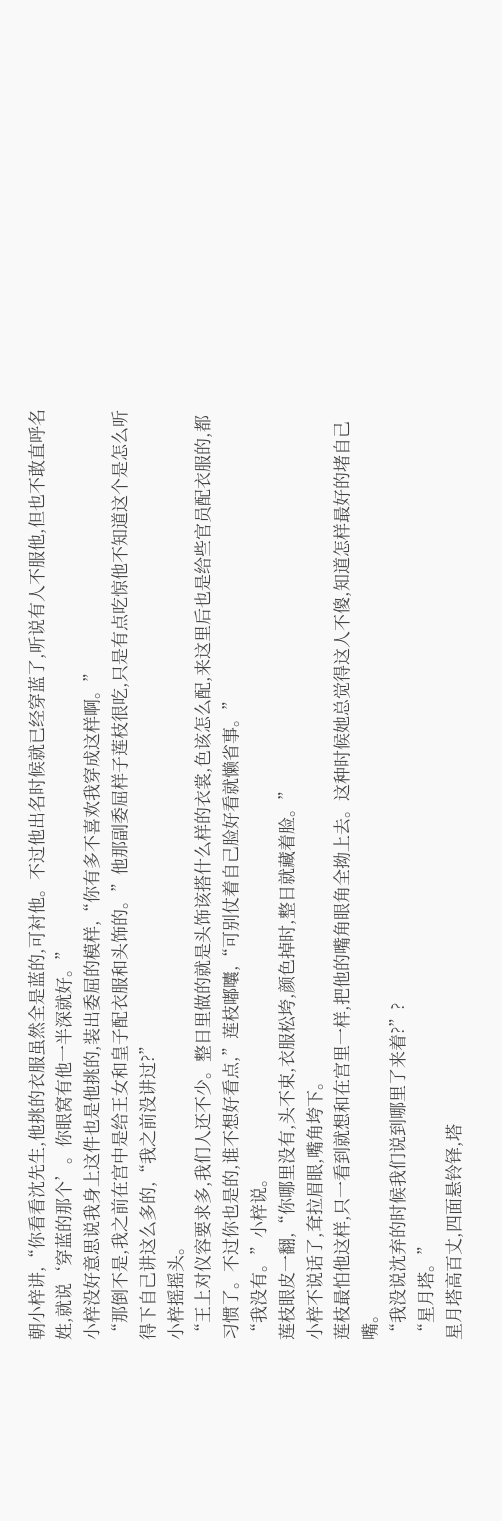朝小梓讲,“你看看沈先生,他挑的衣服虽然全是蓝的,可衬他。不过他出名时候就已经穿蓝了,听说有人不服他,但也不敢直呼名姓,就说‘穿蓝的那个’。你眼窝有他一半深就好。”
小梓没好意思说我身上这件也是他挑的,装出委屈的模样,“你有多不喜欢我穿成这样啊。”
“那倒不是,我之前在宫中是给王女和皇子配衣服和头饰的。”他那副委屈样子莲枝很吃,只是有点吃惊他不知道这个是怎么听得下自己讲这么多的,“我之前没讲过?”
小梓摇摇头。
“王上对仪容要求多,我们人还不少。整日里做的就是头饰该搭什么样的衣裳,色该怎么配,来这里后也是给些官员配衣服的,都习惯了。不过你也是的,谁不想好看点,”莲枝嘟囔,“可别仗着自己脸好看就懒省事。”
“我没有。”小梓说。
莲枝眼皮一翻,“你哪里没有,头不束,衣服松垮,颜色掉时,整日就藏着脸。”
小梓不说话了,耷拉眉眼,嘴角垮下。
莲枝最怕他这样,只一看到就想和在宫里一样,把他的嘴角眼角全拗上去。这种时候她总觉得这人不傻,知道怎样最好的堵自己嘴。
“我没说沈弃的时候我们说到哪里了来着?”?
“星月塔。”
星月塔高百丈,四面悬铃铎,塔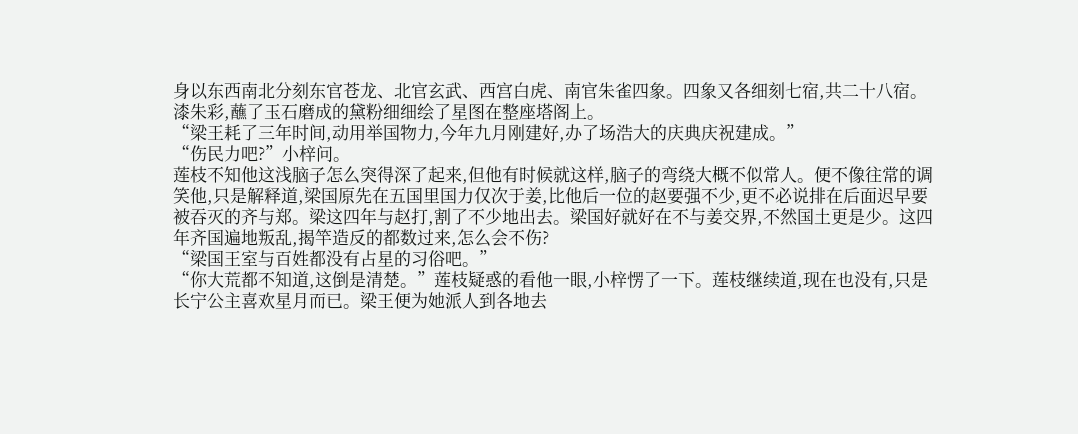身以东西南北分刻东官苍龙、北官玄武、西宫白虎、南官朱雀四象。四象又各细刻七宿,共二十八宿。漆朱彩,蘸了玉石磨成的黛粉细细绘了星图在整座塔阁上。
“梁王耗了三年时间,动用举国物力,今年九月刚建好,办了场浩大的庆典庆祝建成。”
“伤民力吧?”小梓问。
莲枝不知他这浅脑子怎么突得深了起来,但他有时候就这样,脑子的弯绕大概不似常人。便不像往常的调笑他,只是解释道,梁国原先在五国里国力仅次于姜,比他后一位的赵要强不少,更不必说排在后面迟早要被吞灭的齐与郑。梁这四年与赵打,割了不少地出去。梁国好就好在不与姜交界,不然国土更是少。这四年齐国遍地叛乱,揭竿造反的都数过来,怎么会不伤?
“梁国王室与百姓都没有占星的习俗吧。”
“你大荒都不知道,这倒是清楚。”莲枝疑惑的看他一眼,小梓愣了一下。莲枝继续道,现在也没有,只是长宁公主喜欢星月而已。梁王便为她派人到各地去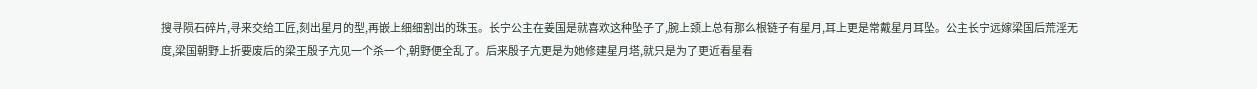搜寻陨石碎片,寻来交给工匠,刻出星月的型,再嵌上细细割出的珠玉。长宁公主在姜国是就喜欢这种坠子了,腕上颈上总有那么根链子有星月,耳上更是常戴星月耳坠。公主长宁远嫁梁国后荒淫无度,梁国朝野上折要废后的梁王殷子亢见一个杀一个,朝野便全乱了。后来殷子亢更是为她修建星月塔,就只是为了更近看星看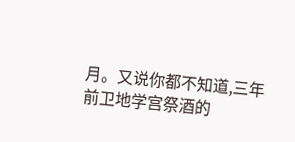月。又说你都不知道,三年前卫地学宫祭酒的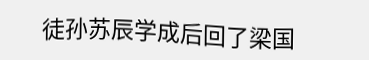徒孙苏辰学成后回了梁国